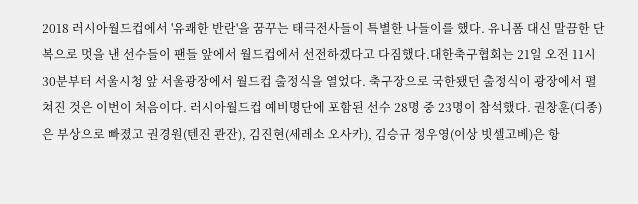2018 러시아월드컵에서 '유쾌한 반란'을 꿈꾸는 태극전사들이 특별한 나들이를 했다. 유니폼 대신 말끔한 단복으로 멋을 낸 선수들이 팬들 앞에서 월드컵에서 선전하겠다고 다짐했다.대한축구협회는 21일 오전 11시30분부터 서울시청 앞 서울광장에서 월드컵 출정식을 열었다. 축구장으로 국한됐던 출정식이 광장에서 펼쳐진 것은 이번이 처음이다. 러시아월드컵 예비명단에 포함된 선수 28명 중 23명이 참석했다. 권창훈(디종)은 부상으로 빠졌고 권경원(텐진 콴잔), 김진현(세레소 오사카), 김승규 정우영(이상 빗셀고베)은 항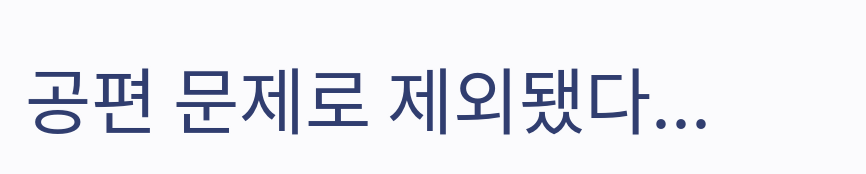공편 문제로 제외됐다...